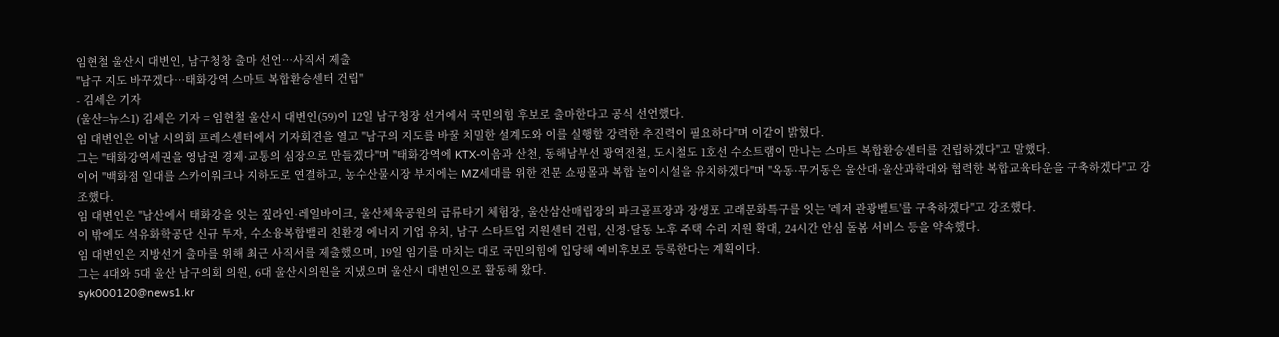임현철 울산시 대변인, 남구청창 출마 선언…사직서 제출
"남구 지도 바꾸겠다…태화강역 스마트 복합환승센터 건립"
- 김세은 기자
(울산=뉴스1) 김세은 기자 = 임현철 울산시 대변인(59)이 12일 남구청장 선거에서 국민의힘 후보로 출마한다고 공식 선언했다.
임 대변인은 이날 시의회 프레스센터에서 기자회견을 열고 "남구의 지도를 바꿀 치밀한 설계도와 이를 실행할 강력한 추진력이 필요하다"며 이같이 밝혔다.
그는 "태화강역세권을 영남권 경제·교통의 심장으로 만들겠다"며 "태화강역에 KTX-이음과 산천, 동해남부선 광역전철, 도시철도 1호선 수소트램이 만나는 스마트 복합환승센터를 건립하겠다"고 말했다.
이어 "백화점 일대를 스카이워크나 지하도로 연결하고, 농수산물시장 부지에는 MZ세대를 위한 전문 쇼핑몰과 복합 놀이시설을 유치하겠다"며 "옥동·무거동은 울산대·울산과학대와 협력한 복합교육타운을 구축하겠다"고 강조했다.
임 대변인은 "남산에서 태화강을 잇는 짚라인·레일바이크, 울산체육공원의 급류타기 체험장, 울산삼산매립장의 파크골프장과 장생포 고래문화특구를 잇는 '레저 관광벨트'를 구축하겠다"고 강조했다.
이 밖에도 석유화학공단 신규 투자, 수소융복합밸리 친환경 에너지 기업 유치, 남구 스타트업 지원센터 건립, 신정·달동 노후 주택 수리 지원 확대, 24시간 안심 돌봄 서비스 등을 약속했다.
임 대변인은 지방선거 출마를 위해 최근 사직서를 제출했으며, 19일 임기를 마치는 대로 국민의힘에 입당해 예비후보로 등록한다는 계획이다.
그는 4대와 5대 울산 남구의회 의원, 6대 울산시의원을 지냈으며 울산시 대변인으로 활동해 왔다.
syk000120@news1.kr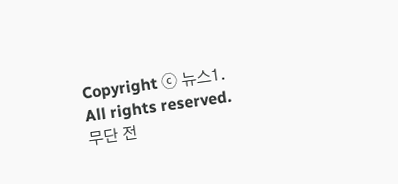Copyright ⓒ 뉴스1. All rights reserved. 무단 전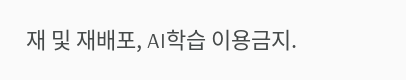재 및 재배포, AI학습 이용금지.